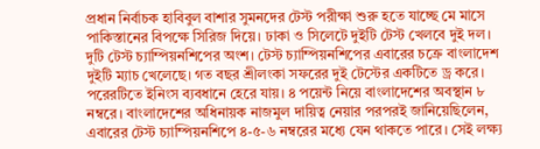প্রধান নির্বাচক হাবিবুল বাশার সুমনদের টেস্ট পরীক্ষা শুরু হতে যাচ্ছে মে মাসে পাকিস্তানের বিপক্ষে সিরিজ দিয়ে। ঢাকা ও সিলেটে দুইটি টেস্ট খেলবে দুই দল। দুটি টেস্ট চ্যাম্পিয়নশিপের অংশ। টেস্ট চ্যাম্পিয়নশিপের এবারের চক্রে বাংলাদেশ দুইটি ম্যাচ খেলেছে। গত বছর শ্রীলংকা সফরের দুই টেস্টের একটিতে ড্র করে। পরেরটিতে ইনিংস ব্যবধানে হেরে যায়। ৪ পয়েন্ট নিয়ে বাংলাদেশের অবস্থান ৮ নম্বরে। বাংলাদেশের অধিনায়ক নাজমুল দায়িত্ব নেয়ার পরপরই জানিয়েছিলেন, এবারের টেস্ট চ্যাম্পিয়নশিপে ৪-৫-৬ নম্বরের মধ্যে যেন থাকতে পারে। সেই লক্ষ্য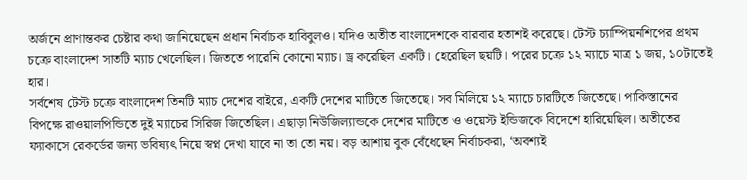অর্জনে প্রাণান্তকর চেষ্টার কথা জানিয়েছেন প্রধান নির্বাচক হাবিবুলও। যদিও অতীত বাংলাদেশকে বারবার হতাশই করেছে। টেস্ট চ্যাম্পিয়নশিপের প্রথম চক্রে বাংলাদেশ সাতটি ম্যাচ খেলেছিল। জিততে পারেনি কোনো ম্যাচ। ড্র করেছিল একটি। হেরেছিল ছয়টি। পরের চক্রে ১২ ম্যাচে মাত্র ১ জয়, ১০টাতেই হার।
সর্বশেষ টেস্ট চক্রে বাংলাদেশ তিনটি ম্যাচ দেশের বাইরে, একটি দেশের মাটিতে জিতেছে। সব মিলিয়ে ১২ ম্যাচে চারটিতে জিতেছে। পাকিস্তানের বিপক্ষে রাওয়ালপিন্ডিতে দুই ম্যাচের সিরিজ জিতেছিল। এছাড়া নিউজিল্যান্ডকে দেশের মাটিতে ও ওয়েস্ট ইন্ডিজকে বিদেশে হারিয়েছিল। অতীতের ফ্যাকাসে রেকর্ডের জন্য ভবিষ্যৎ নিয়ে স্বপ্ন দেখা যাবে না তা তো নয়। বড় আশায় বুক বেঁধেছেন নির্বাচকরা, ‘অবশ্যই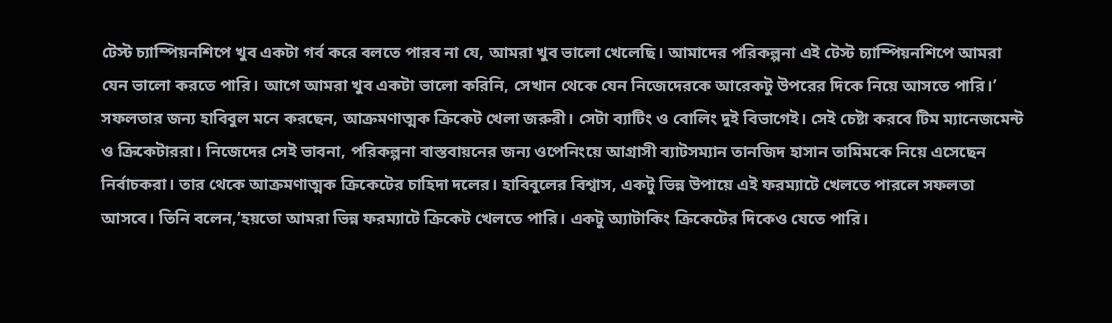টেস্ট চ্যাম্পিয়নশিপে খুব একটা গর্ব করে বলতে পারব না যে, আমরা খুব ভালো খেলেছি। আমাদের পরিকল্পনা এই টেস্ট চ্যাম্পিয়নশিপে আমরা যেন ভালো করতে পারি। আগে আমরা খুব একটা ভালো করিনি, সেখান থেকে যেন নিজেদেরকে আরেকটু উপরের দিকে নিয়ে আসতে পারি।’ সফলতার জন্য হাবিবুল মনে করছেন, আক্রমণাত্মক ক্রিকেট খেলা জরুরী। সেটা ব্যাটিং ও বোলিং দুই বিভাগেই। সেই চেষ্টা করবে টিম ম্যানেজমেন্ট ও ক্রিকেটাররা। নিজেদের সেই ভাবনা, পরিকল্পনা বাস্তবায়নের জন্য ওপেনিংয়ে আগ্রাসী ব্যাটসম্যান তানজিদ হাসান তামিমকে নিয়ে এসেছেন নির্বাচকরা। তার থেকে আক্রমণাত্মক ক্রিকেটের চাহিদা দলের। হাবিবুলের বিশ্বাস, একটু ভিন্ন উপায়ে এই ফরম্যাটে খেলতে পারলে সফলতা আসবে। তিনি বলেন,‘হয়তো আমরা ভিন্ন ফরম্যাটে ক্রিকেট খেলতে পারি। একটু অ্যাটাকিং ক্রিকেটের দিকেও যেতে পারি।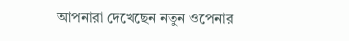আপনারা দেখেছেন নতুন ওপেনার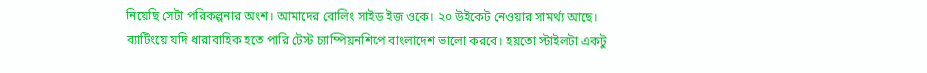নিয়েছি সেটা পরিকল্পনার অংশ। আমাদের বোলিং সাইড ইজ ওকে। ২০ উইকেট নেওয়ার সামর্থ্য আছে। ব্যাটিংয়ে যদি ধারাবাহিক হতে পারি টেস্ট চ্যাম্পিয়নশিপে বাংলাদেশ ভালো করবে। হয়তো স্টাইলটা একটু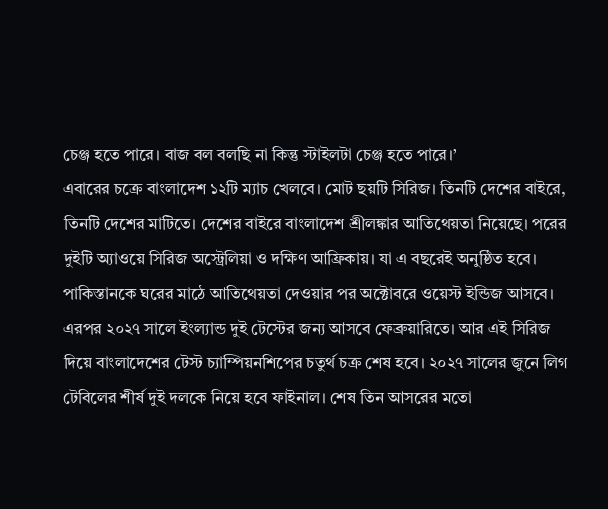চেঞ্জ হতে পারে। বাজ বল বলছি না কিন্তু স্টাইলটা চেঞ্জ হতে পারে।’
এবারের চক্রে বাংলাদেশ ১২টি ম্যাচ খেলবে। মোট ছয়টি সিরিজ। তিনটি দেশের বাইরে, তিনটি দেশের মাটিতে। দেশের বাইরে বাংলাদেশ শ্রীলঙ্কার আতিথেয়তা নিয়েছে। পরের দুইটি অ্যাওয়ে সিরিজ অস্ট্রেলিয়া ও দক্ষিণ আফ্রিকায়। যা এ বছরেই অনুষ্ঠিত হবে। পাকিস্তানকে ঘরের মাঠে আতিথেয়তা দেওয়ার পর অক্টোবরে ওয়েস্ট ইন্ডিজ আসবে।
এরপর ২০২৭ সালে ইংল্যান্ড দুই টেস্টের জন্য আসবে ফেব্রুয়ারিতে। আর এই সিরিজ দিয়ে বাংলাদেশের টেস্ট চ্যাম্পিয়নশিপের চতুর্থ চক্র শেষ হবে। ২০২৭ সালের জুনে লিগ টেবিলের শীর্ষ দুই দলকে নিয়ে হবে ফাইনাল। শেষ তিন আসরের মতো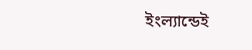ইংল্যান্ডেই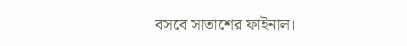বসবে সাতাশের ফাইনাল।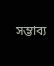সম্ভাব্য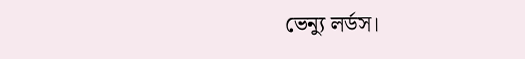ভেন্যু লর্ডস।